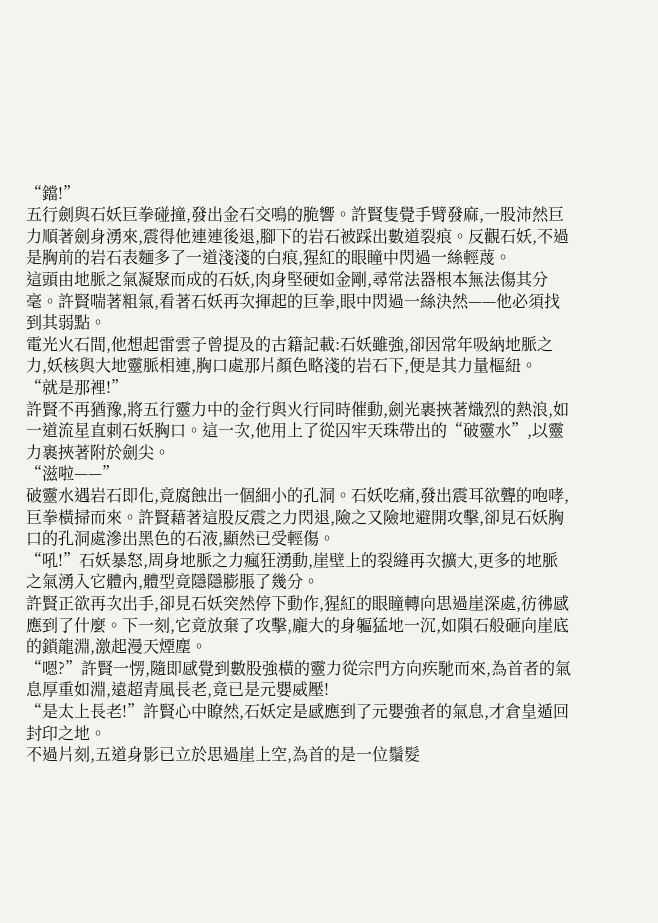“鐺!”
五行劍與石妖巨拳碰撞,發出金石交鳴的脆響。許賢隻覺手臂發麻,一股沛然巨力順著劍身湧來,震得他連連後退,腳下的岩石被踩出數道裂痕。反觀石妖,不過是胸前的岩石表麵多了一道淺淺的白痕,猩紅的眼瞳中閃過一絲輕蔑。
這頭由地脈之氣凝聚而成的石妖,肉身堅硬如金剛,尋常法器根本無法傷其分毫。許賢喘著粗氣,看著石妖再次揮起的巨拳,眼中閃過一絲決然——他必須找到其弱點。
電光火石間,他想起雷雲子曾提及的古籍記載:石妖雖強,卻因常年吸納地脈之力,妖核與大地靈脈相連,胸口處那片顏色略淺的岩石下,便是其力量樞紐。
“就是那裡!”
許賢不再猶豫,將五行靈力中的金行與火行同時催動,劍光裹挾著熾烈的熱浪,如一道流星直刺石妖胸口。這一次,他用上了從囚牢天珠帶出的“破靈水”,以靈力裹挾著附於劍尖。
“滋啦——”
破靈水遇岩石即化,竟腐蝕出一個細小的孔洞。石妖吃痛,發出震耳欲聾的咆哮,巨拳橫掃而來。許賢藉著這股反震之力閃退,險之又險地避開攻擊,卻見石妖胸口的孔洞處滲出黑色的石液,顯然已受輕傷。
“吼!”石妖暴怒,周身地脈之力瘋狂湧動,崖壁上的裂縫再次擴大,更多的地脈之氣湧入它體內,體型竟隱隱膨脹了幾分。
許賢正欲再次出手,卻見石妖突然停下動作,猩紅的眼瞳轉向思過崖深處,彷彿感應到了什麼。下一刻,它竟放棄了攻擊,龐大的身軀猛地一沉,如隕石般砸向崖底的鎖龍淵,激起漫天煙塵。
“嗯?”許賢一愣,隨即感覺到數股強橫的靈力從宗門方向疾馳而來,為首者的氣息厚重如淵,遠超青風長老,竟已是元嬰威壓!
“是太上長老!”許賢心中瞭然,石妖定是感應到了元嬰強者的氣息,才倉皇遁回封印之地。
不過片刻,五道身影已立於思過崖上空,為首的是一位鬚髮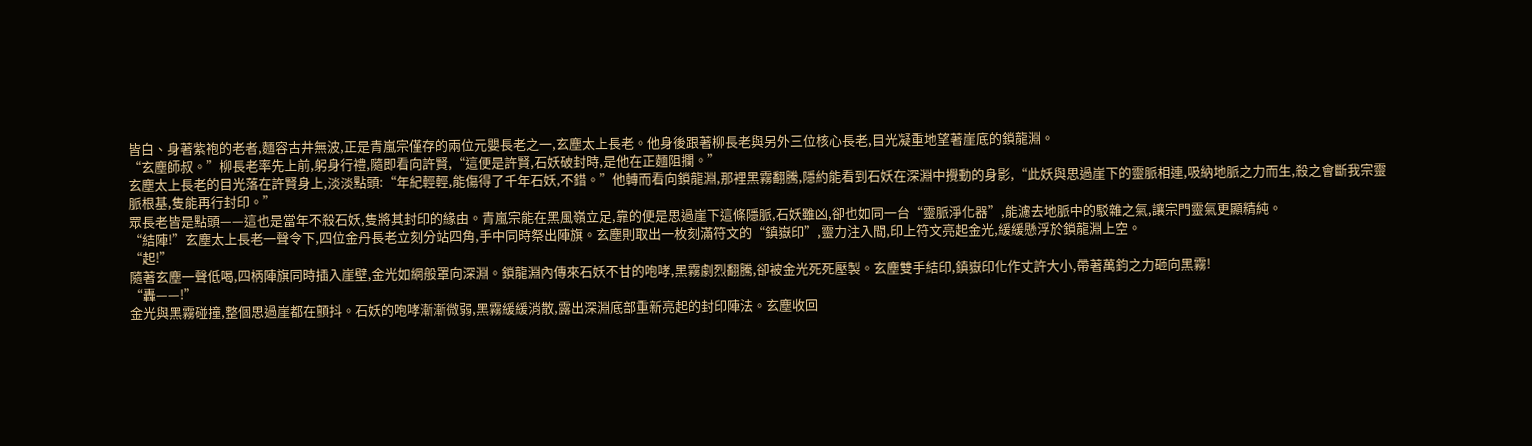皆白、身著紫袍的老者,麵容古井無波,正是青嵐宗僅存的兩位元嬰長老之一,玄塵太上長老。他身後跟著柳長老與另外三位核心長老,目光凝重地望著崖底的鎖龍淵。
“玄塵師叔。”柳長老率先上前,躬身行禮,隨即看向許賢,“這便是許賢,石妖破封時,是他在正麵阻攔。”
玄塵太上長老的目光落在許賢身上,淡淡點頭:“年紀輕輕,能傷得了千年石妖,不錯。”他轉而看向鎖龍淵,那裡黑霧翻騰,隱約能看到石妖在深淵中攪動的身影,“此妖與思過崖下的靈脈相連,吸納地脈之力而生,殺之會斷我宗靈脈根基,隻能再行封印。”
眾長老皆是點頭——這也是當年不殺石妖,隻將其封印的緣由。青嵐宗能在黑風嶺立足,靠的便是思過崖下這條隱脈,石妖雖凶,卻也如同一台“靈脈淨化器”,能濾去地脈中的駁雜之氣,讓宗門靈氣更顯精純。
“結陣!”玄塵太上長老一聲令下,四位金丹長老立刻分站四角,手中同時祭出陣旗。玄塵則取出一枚刻滿符文的“鎮嶽印”,靈力注入間,印上符文亮起金光,緩緩懸浮於鎖龍淵上空。
“起!”
隨著玄塵一聲低喝,四柄陣旗同時插入崖壁,金光如網般罩向深淵。鎖龍淵內傳來石妖不甘的咆哮,黑霧劇烈翻騰,卻被金光死死壓製。玄塵雙手結印,鎮嶽印化作丈許大小,帶著萬鈞之力砸向黑霧!
“轟——!”
金光與黑霧碰撞,整個思過崖都在顫抖。石妖的咆哮漸漸微弱,黑霧緩緩消散,露出深淵底部重新亮起的封印陣法。玄塵收回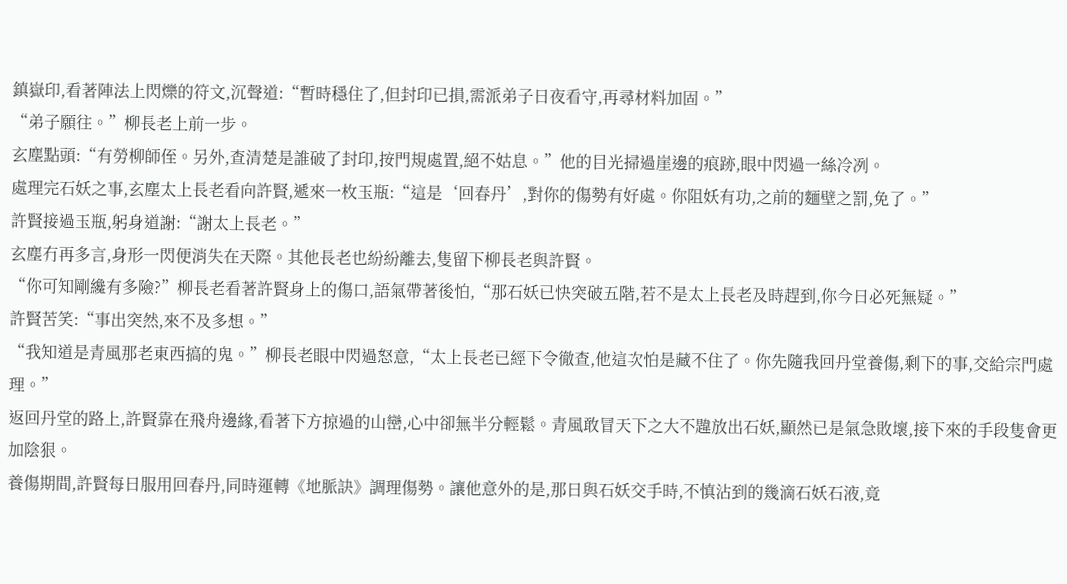鎮嶽印,看著陣法上閃爍的符文,沉聲道:“暫時穩住了,但封印已損,需派弟子日夜看守,再尋材料加固。”
“弟子願往。”柳長老上前一步。
玄塵點頭:“有勞柳師侄。另外,查清楚是誰破了封印,按門規處置,絕不姑息。”他的目光掃過崖邊的痕跡,眼中閃過一絲冷冽。
處理完石妖之事,玄塵太上長老看向許賢,遞來一枚玉瓶:“這是‘回春丹’,對你的傷勢有好處。你阻妖有功,之前的麵壁之罰,免了。”
許賢接過玉瓶,躬身道謝:“謝太上長老。”
玄塵冇再多言,身形一閃便消失在天際。其他長老也紛紛離去,隻留下柳長老與許賢。
“你可知剛纔有多險?”柳長老看著許賢身上的傷口,語氣帶著後怕,“那石妖已快突破五階,若不是太上長老及時趕到,你今日必死無疑。”
許賢苦笑:“事出突然,來不及多想。”
“我知道是青風那老東西搞的鬼。”柳長老眼中閃過怒意,“太上長老已經下令徹查,他這次怕是藏不住了。你先隨我回丹堂養傷,剩下的事,交給宗門處理。”
返回丹堂的路上,許賢靠在飛舟邊緣,看著下方掠過的山巒,心中卻無半分輕鬆。青風敢冒天下之大不韙放出石妖,顯然已是氣急敗壞,接下來的手段隻會更加陰狠。
養傷期間,許賢每日服用回春丹,同時運轉《地脈訣》調理傷勢。讓他意外的是,那日與石妖交手時,不慎沾到的幾滴石妖石液,竟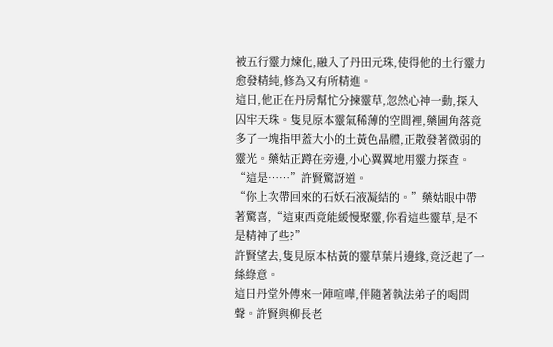被五行靈力煉化,融入了丹田元珠,使得他的土行靈力愈發精純,修為又有所精進。
這日,他正在丹房幫忙分揀靈草,忽然心神一動,探入囚牢天珠。隻見原本靈氣稀薄的空間裡,藥圃角落竟多了一塊指甲蓋大小的土黃色晶體,正散發著微弱的靈光。藥姑正蹲在旁邊,小心翼翼地用靈力探查。
“這是……”許賢驚訝道。
“你上次帶回來的石妖石液凝結的。”藥姑眼中帶著驚喜,“這東西竟能緩慢聚靈,你看這些靈草,是不是精神了些?”
許賢望去,隻見原本枯黃的靈草葉片邊緣,竟泛起了一絲綠意。
這日丹堂外傳來一陣喧嘩,伴隨著執法弟子的喝問聲。許賢與柳長老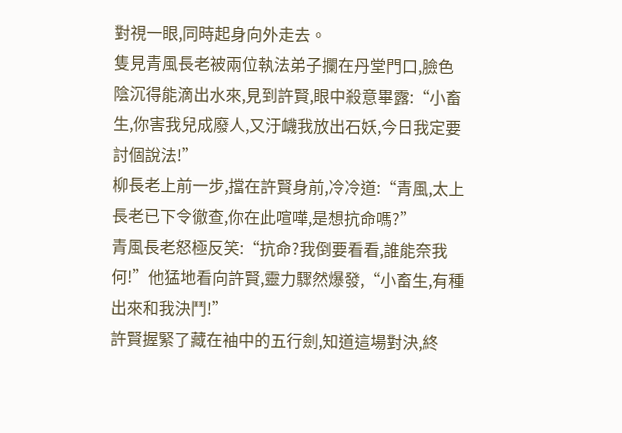對視一眼,同時起身向外走去。
隻見青風長老被兩位執法弟子攔在丹堂門口,臉色陰沉得能滴出水來,見到許賢,眼中殺意畢露:“小畜生,你害我兒成廢人,又汙衊我放出石妖,今日我定要討個說法!”
柳長老上前一步,擋在許賢身前,冷冷道:“青風,太上長老已下令徹查,你在此喧嘩,是想抗命嗎?”
青風長老怒極反笑:“抗命?我倒要看看,誰能奈我何!”他猛地看向許賢,靈力驟然爆發,“小畜生,有種出來和我決鬥!”
許賢握緊了藏在袖中的五行劍,知道這場對決,終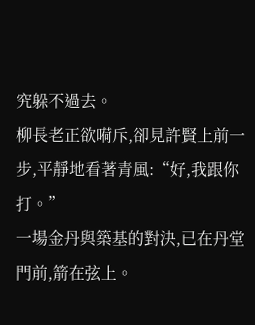究躲不過去。
柳長老正欲嗬斥,卻見許賢上前一步,平靜地看著青風:“好,我跟你打。”
一場金丹與築基的對決,已在丹堂門前,箭在弦上。